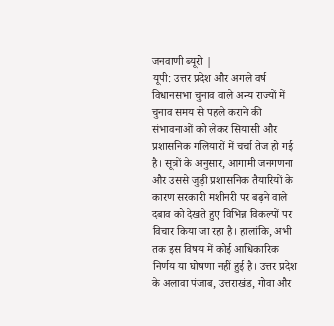जनवाणी ब्यूरो |
यूपी: उत्तर प्रदेश और अगले वर्ष विधानसभा चुनाव वाले अन्य राज्यों में चुनाव समय से पहले कराने की संभावनाओं को लेकर सियासी और प्रशासनिक गलियारों में चर्चा तेज हो गई है। सूत्रों के अनुसार, आगामी जनगणना और उससे जुड़ी प्रशासनिक तैयारियों के कारण सरकारी मशीनरी पर बढ़ने वाले दबाव को देखते हुए विभिन्न विकल्पों पर विचार किया जा रहा है। हालांकि, अभी तक इस विषय में कोई आधिकारिक निर्णय या घोषणा नहीं हुई है। उत्तर प्रदेश के अलावा पंजाब, उत्तराखंड, गोवा और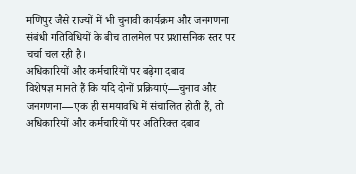मणिपुर जैसे राज्यों में भी चुनावी कार्यक्रम और जनगणना संबंधी गतिविधियों के बीच तालमेल पर प्रशासनिक स्तर पर चर्चा चल रही है।
अधिकारियों और कर्मचारियों पर बढ़ेगा दबाव
विशेषज्ञ मानते हैं कि यदि दोनों प्रक्रियाएं—चुनाव और जनगणना—एक ही समयावधि में संचालित होती हैं, तो अधिकारियों और कर्मचारियों पर अतिरिक्त दबाव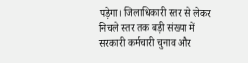पड़ेगा। जिलाधिकारी स्तर से लेकर निचले स्तर तक बड़ी संख्या में सरकारी कर्मचारी चुनाव और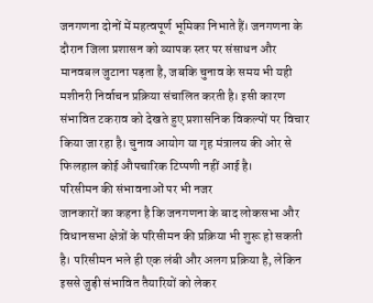जनगणना दोनों में महत्वपूर्ण भूमिका निभाते हैं। जनगणना के दौरान जिला प्रशासन को व्यापक स्तर पर संसाधन और मानवबल जुटाना पड़ता है, जबकि चुनाव के समय भी यही मशीनरी निर्वाचन प्रक्रिया संचालित करती है। इसी कारण संभावित टकराव को देखते हुए प्रशासनिक विकल्पों पर विचार किया जा रहा है। चुनाव आयोग या गृह मंत्रालय की ओर से फिलहाल कोई औपचारिक टिप्पणी नहीं आई है।
परिसीमन की संभावनाओं पर भी नजर
जानकारों का कहना है कि जनगणना के बाद लोकसभा और विधानसभा क्षेत्रों के परिसीमन की प्रक्रिया भी शुरू हो सकती है। परिसीमन भले ही एक लंबी और अलग प्रक्रिया है, लेकिन इससे जुड़ी संभावित तैयारियों को लेकर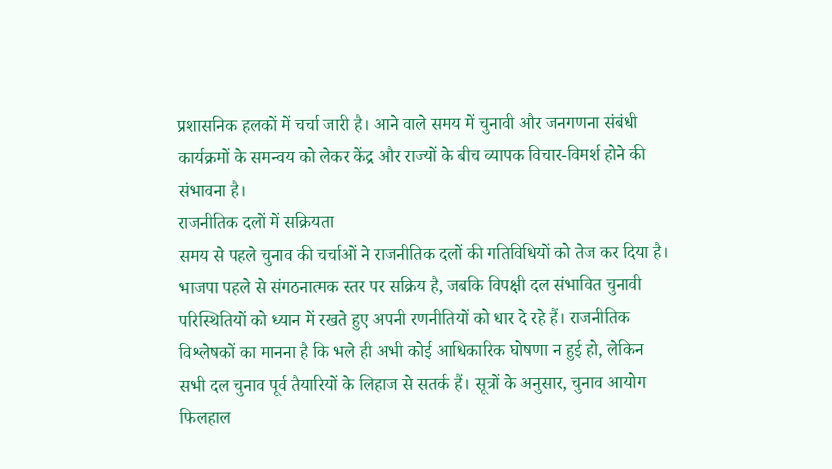प्रशासनिक हलकों में चर्चा जारी है। आने वाले समय में चुनावी और जनगणना संबंधी कार्यक्रमों के समन्वय को लेकर केंद्र और राज्यों के बीच व्यापक विचार-विमर्श होने की संभावना है।
राजनीतिक दलों में सक्रियता
समय से पहले चुनाव की चर्चाओं ने राजनीतिक दलों की गतिविधियों को तेज कर दिया है। भाजपा पहले से संगठनात्मक स्तर पर सक्रिय है, जबकि विपक्षी दल संभावित चुनावी परिस्थितियों को ध्यान में रखते हुए अपनी रणनीतियों को धार दे रहे हैं। राजनीतिक विश्लेषकों का मानना है कि भले ही अभी कोई आधिकारिक घोषणा न हुई हो, लेकिन सभी दल चुनाव पूर्व तैयारियों के लिहाज से सतर्क हैं। सूत्रों के अनुसार, चुनाव आयोग फिलहाल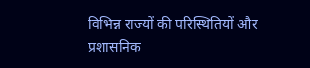विभिन्न राज्यों की परिस्थितियों और प्रशासनिक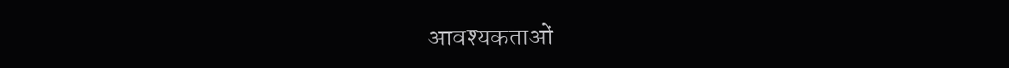आवश्यकताओं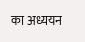का अध्ययन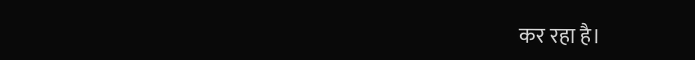कर रहा है।